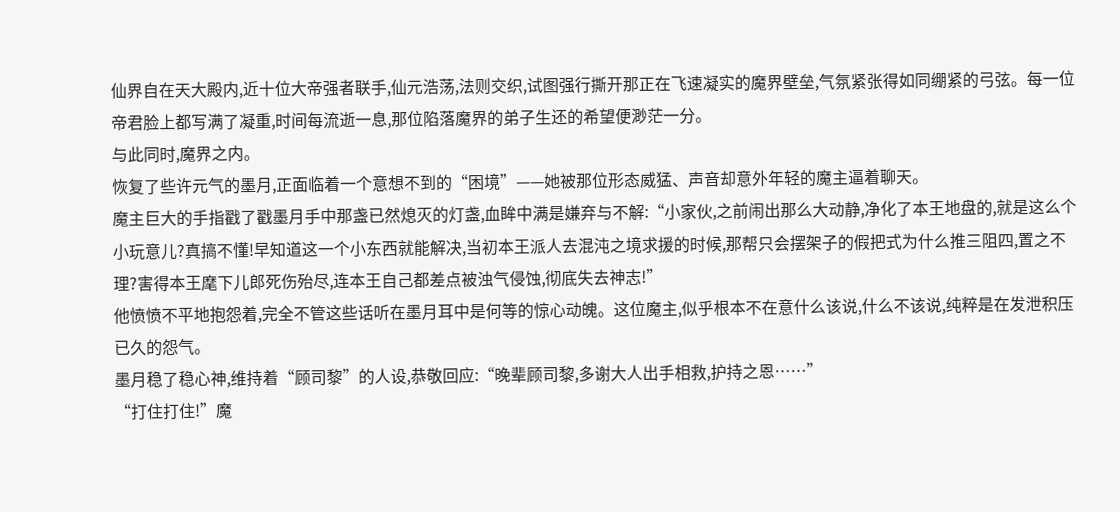仙界自在天大殿内,近十位大帝强者联手,仙元浩荡,法则交织,试图强行撕开那正在飞速凝实的魔界壁垒,气氛紧张得如同绷紧的弓弦。每一位帝君脸上都写满了凝重,时间每流逝一息,那位陷落魔界的弟子生还的希望便渺茫一分。
与此同时,魔界之内。
恢复了些许元气的墨月,正面临着一个意想不到的“困境”——她被那位形态威猛、声音却意外年轻的魔主逼着聊天。
魔主巨大的手指戳了戳墨月手中那盏已然熄灭的灯盏,血眸中满是嫌弃与不解:“小家伙,之前闹出那么大动静,净化了本王地盘的,就是这么个小玩意儿?真搞不懂!早知道这一个小东西就能解决,当初本王派人去混沌之境求援的时候,那帮只会摆架子的假把式为什么推三阻四,置之不理?害得本王麾下儿郎死伤殆尽,连本王自己都差点被浊气侵蚀,彻底失去神志!”
他愤愤不平地抱怨着,完全不管这些话听在墨月耳中是何等的惊心动魄。这位魔主,似乎根本不在意什么该说,什么不该说,纯粹是在发泄积压已久的怨气。
墨月稳了稳心神,维持着“顾司黎”的人设,恭敬回应:“晚辈顾司黎,多谢大人出手相救,护持之恩……”
“打住打住!”魔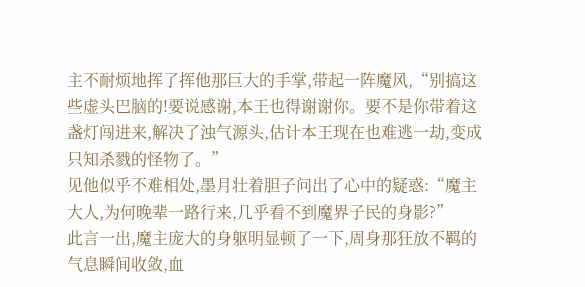主不耐烦地挥了挥他那巨大的手掌,带起一阵魔风,“别搞这些虚头巴脑的!要说感谢,本王也得谢谢你。要不是你带着这盏灯闯进来,解决了浊气源头,估计本王现在也难逃一劫,变成只知杀戮的怪物了。”
见他似乎不难相处,墨月壮着胆子问出了心中的疑惑:“魔主大人,为何晚辈一路行来,几乎看不到魔界子民的身影?”
此言一出,魔主庞大的身躯明显顿了一下,周身那狂放不羁的气息瞬间收敛,血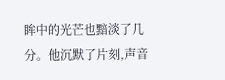眸中的光芒也黯淡了几分。他沉默了片刻,声音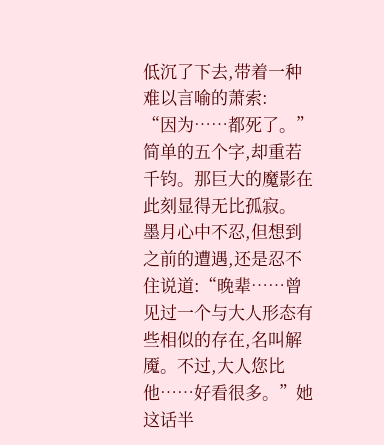低沉了下去,带着一种难以言喻的萧索:
“因为……都死了。”
简单的五个字,却重若千钧。那巨大的魔影在此刻显得无比孤寂。
墨月心中不忍,但想到之前的遭遇,还是忍不住说道:“晚辈……曾见过一个与大人形态有些相似的存在,名叫解魇。不过,大人您比他……好看很多。”她这话半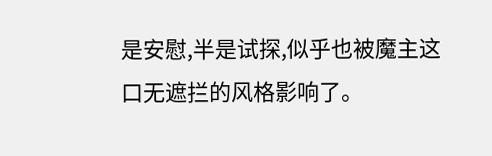是安慰,半是试探,似乎也被魔主这口无遮拦的风格影响了。